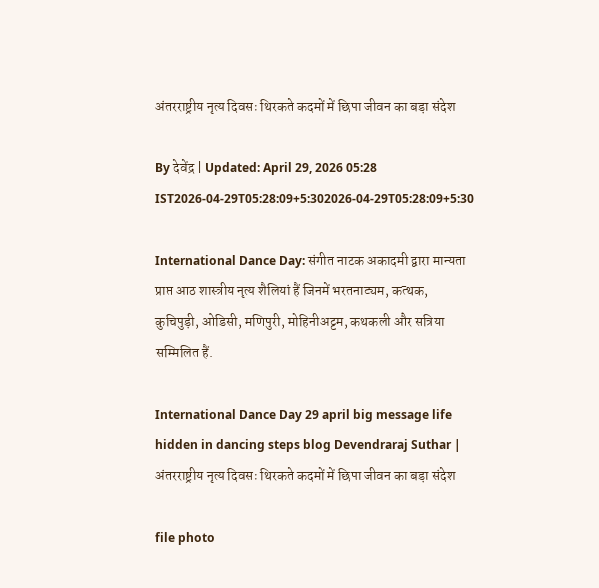अंतरराष्ट्रीय नृत्य दिवसः थिरकते कदमों में छिपा जीवन का बड़ा संदेश

By देवेंद्र | Updated: April 29, 2026 05:28 IST2026-04-29T05:28:09+5:302026-04-29T05:28:09+5:30

International Dance Day: संगीत नाटक अकादमी द्वारा मान्यता प्राप्त आठ शास्त्रीय नृत्य शैलियां हैं जिनमें भरतनाट्यम, कत्थक, कुचिपुड़ी, ओडिसी, मणिपुरी, मोहिनीअट्टम, कथकली और सत्रिया सम्मिलित हैं.

International Dance Day 29 april big message life hidden in dancing steps blog Devendraraj Suthar | अंतरराष्ट्रीय नृत्य दिवसः थिरकते कदमों में छिपा जीवन का बड़ा संदेश

file photo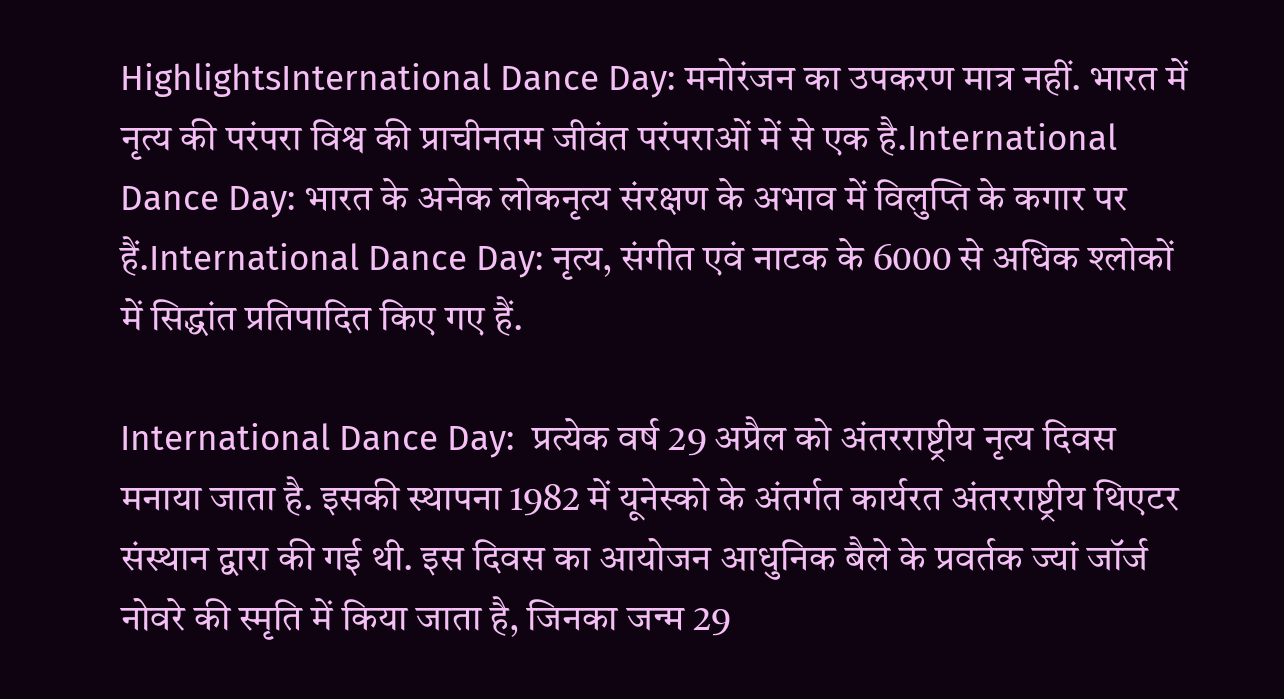HighlightsInternational Dance Day: मनोरंजन का उपकरण मात्र नहीं. भारत में नृत्य की परंपरा विश्व की प्राचीनतम जीवंत परंपराओं में से एक है.International Dance Day: भारत के अनेक लोकनृत्य संरक्षण के अभाव में विलुप्ति के कगार पर हैं.International Dance Day: नृत्य, संगीत एवं नाटक के 6000 से अधिक श्लोकों में सिद्धांत प्रतिपादित किए गए हैं.

International Dance Day:  प्रत्येक वर्ष 29 अप्रैल को अंतरराष्ट्रीय नृत्य दिवस मनाया जाता है. इसकी स्थापना 1982 में यूनेस्को के अंतर्गत कार्यरत अंतरराष्ट्रीय थिएटर संस्थान द्वारा की गई थी. इस दिवस का आयोजन आधुनिक बैले के प्रवर्तक ज्यां जॉर्ज नोवरे की स्मृति में किया जाता है, जिनका जन्म 29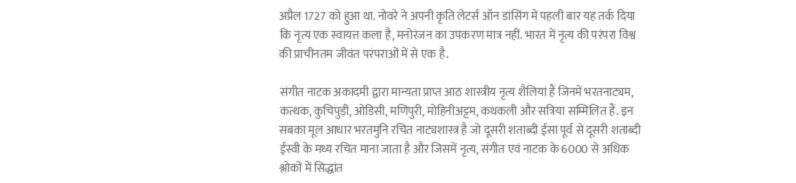अप्रैल 1727 को हुआ था. नोवरे ने अपनी कृति लेटर्स ऑन डांसिंग में पहली बार यह तर्क दिया कि नृत्य एक स्वायत्त कला है, मनोरंजन का उपकरण मात्र नहीं. भारत में नृत्य की परंपरा विश्व की प्राचीनतम जीवंत परंपराओं में से एक है.

संगीत नाटक अकादमी द्वारा मान्यता प्राप्त आठ शास्त्रीय नृत्य शैलियां हैं जिनमें भरतनाट्यम, कत्थक, कुचिपुड़ी, ओडिसी, मणिपुरी, मोहिनीअट्टम, कथकली और सत्रिया सम्मिलित हैं. इन सबका मूल आधार भरतमुनि रचित नाट्यशास्त्र है जो दूसरी शताब्दी ईसा पूर्व से दूसरी शताब्दी ईस्वी के मध्य रचित माना जाता है और जिसमें नृत्य, संगीत एवं नाटक के 6000 से अधिक श्लोकों में सिद्धांत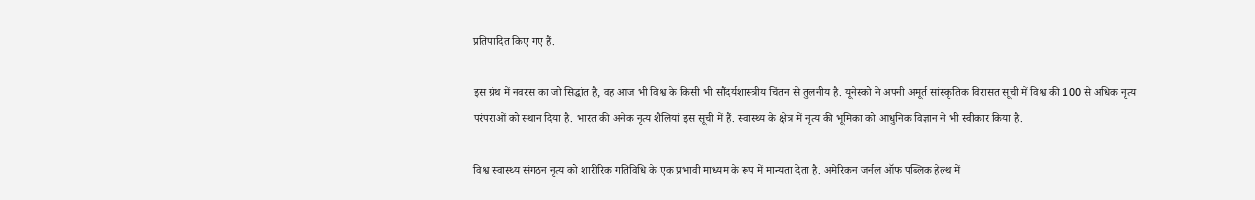प्रतिपादित किए गए हैं.

इस ग्रंथ में नवरस का जो सिद्धांत है, वह आज भी विश्व के किसी भी सौंदर्यशास्त्रीय चिंतन से तुलनीय है. यूनेस्को ने अपनी अमूर्त सांस्कृतिक विरासत सूची में विश्व की 100 से अधिक नृत्य परंपराओं को स्थान दिया है. भारत की अनेक नृत्य शैलियां इस सूची में हैं. स्वास्थ्य के क्षेत्र में नृत्य की भूमिका को आधुनिक विज्ञान ने भी स्वीकार किया है.

विश्व स्वास्थ्य संगठन नृत्य को शारीरिक गतिविधि के एक प्रभावी माध्यम के रूप में मान्यता देता है. अमेरिकन जर्नल ऑफ पब्लिक हेल्थ में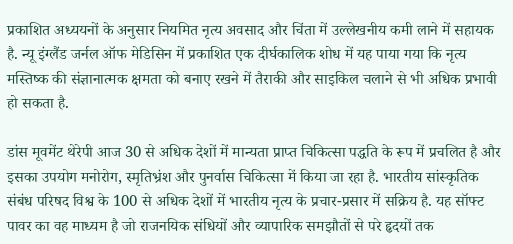प्रकाशित अध्ययनों के अनुसार नियमित नृत्य अवसाद और चिंता में उल्लेखनीय कमी लाने में सहायक है. न्यू इंग्लैंड जर्नल ऑफ मेडिसिन में प्रकाशित एक दीर्घकालिक शोध में यह पाया गया कि नृत्य मस्तिष्क की संज्ञानात्मक क्षमता को बनाए रखने में तैराकी और साइकिल चलाने से भी अधिक प्रभावी हो सकता है.

डांस मूवमेंट थेरेपी आज 30 से अधिक देशों में मान्यता प्राप्त चिकित्सा पद्धति के रूप में प्रचलित है और इसका उपयोग मनोरोग, स्मृतिभ्रंश और पुनर्वास चिकित्सा में किया जा रहा है. भारतीय सांस्कृतिक संबंध परिषद विश्व के 100 से अधिक देशों में भारतीय नृत्य के प्रचार-प्रसार में सक्रिय है. यह सॉफ्ट पावर का वह माध्यम है जो राजनयिक संधियों और व्यापारिक समझौतों से परे हृदयों तक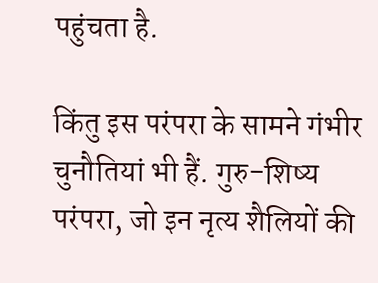पहुंचता है.

किंतु इस परंपरा के सामने गंभीर चुनौतियां भी हैं. गुरु-शिष्य परंपरा, जो इन नृत्य शैलियों की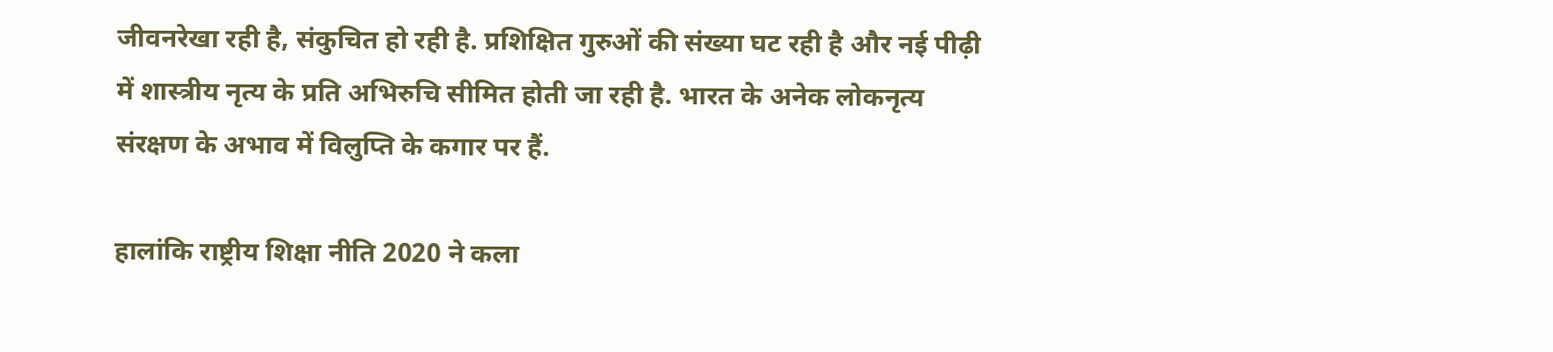जीवनरेखा रही है, संकुचित हो रही है. प्रशिक्षित गुरुओं की संख्या घट रही है और नई पीढ़ी में शास्त्रीय नृत्य के प्रति अभिरुचि सीमित होती जा रही है. भारत के अनेक लोकनृत्य संरक्षण के अभाव में विलुप्ति के कगार पर हैं.

हालांकि राष्ट्रीय शिक्षा नीति 2020 ने कला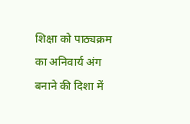शिक्षा को पाठ्यक्रम का अनिवार्य अंग बनाने की दिशा में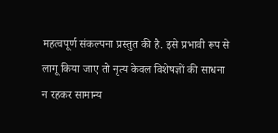महत्वपूर्ण संकल्पना प्रस्तुत की है. इसे प्रभावी रूप से लागू किया जाए तो नृत्य केवल विशेषज्ञों की साधना न रहकर सामान्य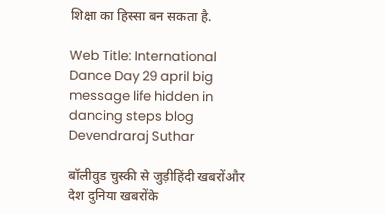शिक्षा का हिस्सा बन सकता है.

Web Title: International Dance Day 29 april big message life hidden in dancing steps blog Devendraraj Suthar

बॉलीवुड चुस्की से जुड़ीहिंदी खबरोंऔर देश दुनिया खबरोंके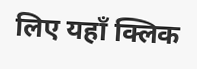लिए यहाँ क्लिक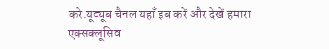करे.यूट्यूब चैनल यहाँ इब करें और देखें हमारा एक्सक्लूसिव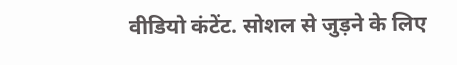वीडियो कंटेंट. सोशल से जुड़ने के लिए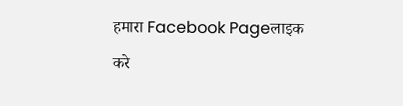हमारा Facebook Pageलाइक करे